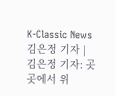K-Classic News 김은정 기자 | 김은정 기자: 곳곳에서 위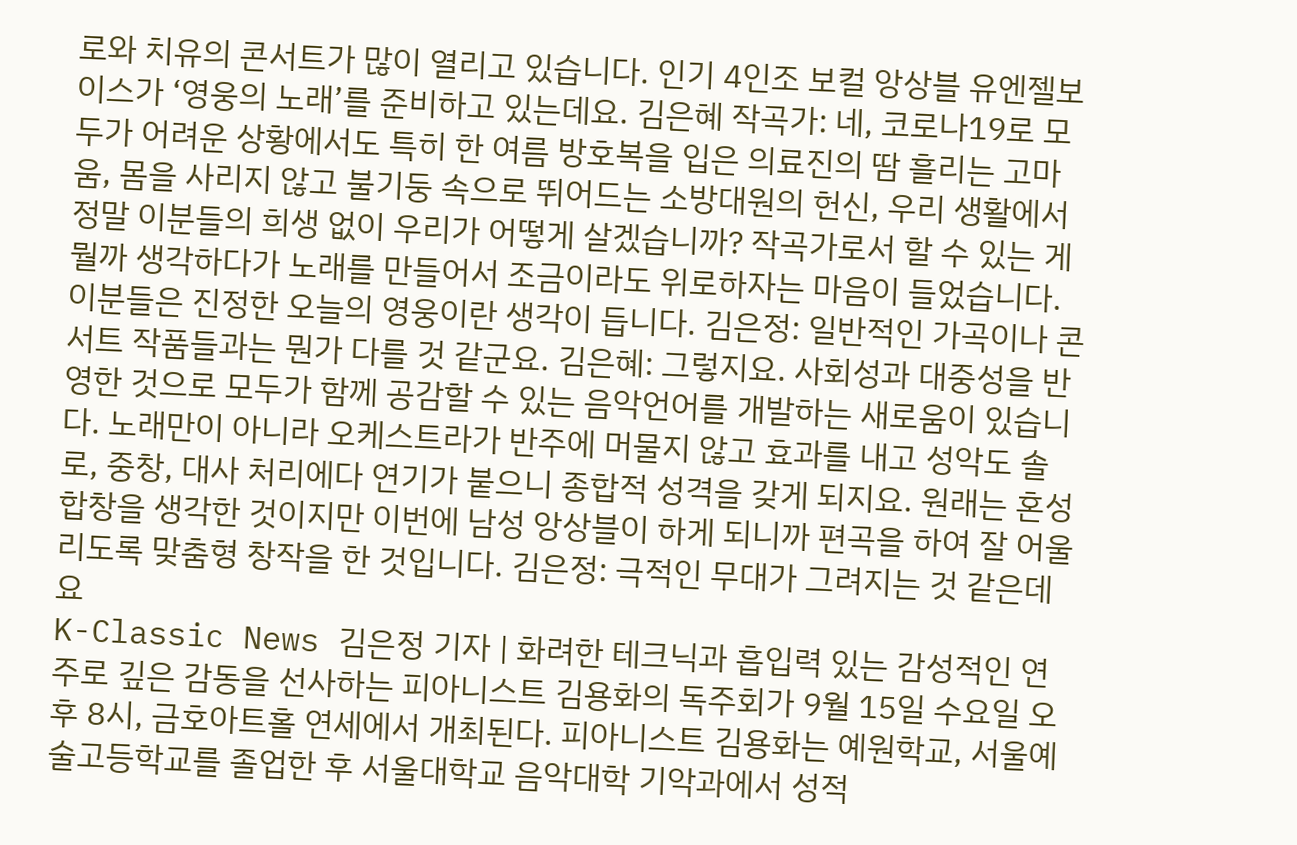로와 치유의 콘서트가 많이 열리고 있습니다. 인기 4인조 보컬 앙상블 유엔젤보이스가 ‘영웅의 노래’를 준비하고 있는데요. 김은혜 작곡가: 네, 코로나19로 모두가 어려운 상황에서도 특히 한 여름 방호복을 입은 의료진의 땀 흘리는 고마움, 몸을 사리지 않고 불기둥 속으로 뛰어드는 소방대원의 헌신, 우리 생활에서 정말 이분들의 희생 없이 우리가 어떻게 살겠습니까? 작곡가로서 할 수 있는 게 뭘까 생각하다가 노래를 만들어서 조금이라도 위로하자는 마음이 들었습니다. 이분들은 진정한 오늘의 영웅이란 생각이 듭니다. 김은정: 일반적인 가곡이나 콘서트 작품들과는 뭔가 다를 것 같군요. 김은혜: 그렇지요. 사회성과 대중성을 반영한 것으로 모두가 함께 공감할 수 있는 음악언어를 개발하는 새로움이 있습니다. 노래만이 아니라 오케스트라가 반주에 머물지 않고 효과를 내고 성악도 솔로, 중창, 대사 처리에다 연기가 붙으니 종합적 성격을 갖게 되지요. 원래는 혼성합창을 생각한 것이지만 이번에 남성 앙상블이 하게 되니까 편곡을 하여 잘 어울리도록 맞춤형 창작을 한 것입니다. 김은정: 극적인 무대가 그려지는 것 같은데요
K-Classic News 김은정 기자 | 화려한 테크닉과 흡입력 있는 감성적인 연주로 깊은 감동을 선사하는 피아니스트 김용화의 독주회가 9월 15일 수요일 오후 8시, 금호아트홀 연세에서 개최된다. 피아니스트 김용화는 예원학교, 서울예술고등학교를 졸업한 후 서울대학교 음악대학 기악과에서 성적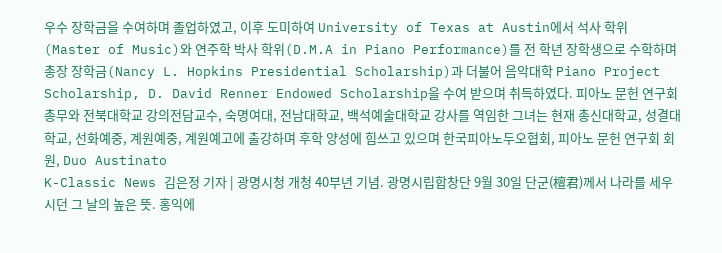우수 장학금을 수여하며 졸업하였고, 이후 도미하여 University of Texas at Austin에서 석사 학위 (Master of Music)와 연주학 박사 학위(D.M.A in Piano Performance)를 전 학년 장학생으로 수학하며 총장 장학금(Nancy L. Hopkins Presidential Scholarship)과 더불어 음악대학 Piano Project Scholarship, D. David Renner Endowed Scholarship을 수여 받으며 취득하였다. 피아노 문헌 연구회 총무와 전북대학교 강의전담교수, 숙명여대, 전남대학교, 백석예술대학교 강사를 역임한 그녀는 현재 총신대학교, 성결대학교, 선화예중, 계원예중, 계원예고에 출강하며 후학 양성에 힘쓰고 있으며 한국피아노두오협회, 피아노 문헌 연구회 회원, Duo Austinato
K-Classic News 김은정 기자 | 광명시청 개청 40부년 기념. 광명시립합창단 9월 30일 단군(檀君)께서 나라를 세우시던 그 날의 높은 뜻. 홍익에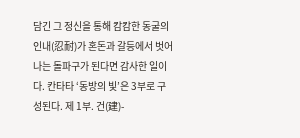담긴 그 정신을 통해 캄캄한 동굴의 인내(忍耐)가 혼돈과 갈등에서 벗어나는 돌파구가 된다면 감사한 일이다. 칸타타 ‘동방의 빛’은 3부로 구성된다. 제 1부. 건(建)-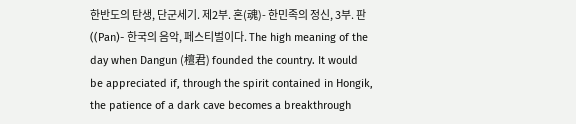한반도의 탄생, 단군세기. 제2부. 혼(魂)- 한민족의 정신, 3부. 판((Pan)- 한국의 음악, 페스티벌이다. The high meaning of the day when Dangun (檀君) founded the country. It would be appreciated if, through the spirit contained in Hongik, the patience of a dark cave becomes a breakthrough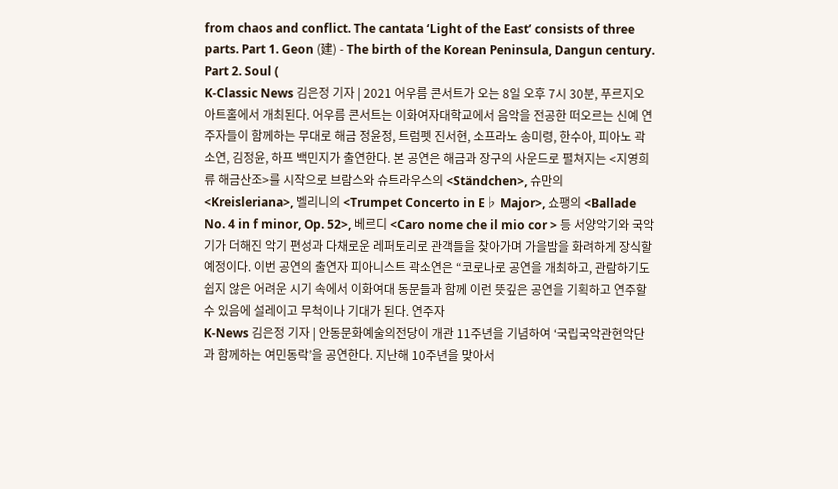from chaos and conflict. The cantata ‘Light of the East’ consists of three parts. Part 1. Geon (建) - The birth of the Korean Peninsula, Dangun century. Part 2. Soul (
K-Classic News 김은정 기자 | 2021 어우름 콘서트가 오는 8일 오후 7시 30분, 푸르지오 아트홀에서 개최된다. 어우름 콘서트는 이화여자대학교에서 음악을 전공한 떠오르는 신예 연주자들이 함께하는 무대로 해금 정윤정, 트럼펫 진서현, 소프라노 송미령, 한수아, 피아노 곽소연, 김정윤, 하프 백민지가 출연한다. 본 공연은 해금과 장구의 사운드로 펼쳐지는 <지영희류 해금산조>를 시작으로 브람스와 슈트라우스의 <Ständchen>, 슈만의 <Kreisleriana>, 벨리니의 <Trumpet Concerto in E♭ Major>, 쇼팽의 <Ballade No. 4 in f minor, Op. 52>, 베르디 <Caro nome che il mio cor > 등 서양악기와 국악기가 더해진 악기 편성과 다채로운 레퍼토리로 관객들을 찾아가며 가을밤을 화려하게 장식할 예정이다. 이번 공연의 출연자 피아니스트 곽소연은 “코로나로 공연을 개최하고, 관람하기도 쉽지 않은 어려운 시기 속에서 이화여대 동문들과 함께 이런 뜻깊은 공연을 기획하고 연주할 수 있음에 설레이고 무척이나 기대가 된다. 연주자
K-News 김은정 기자 | 안동문화예술의전당이 개관 11주년을 기념하여 ‘국립국악관현악단과 함께하는 여민동락’을 공연한다. 지난해 10주년을 맞아서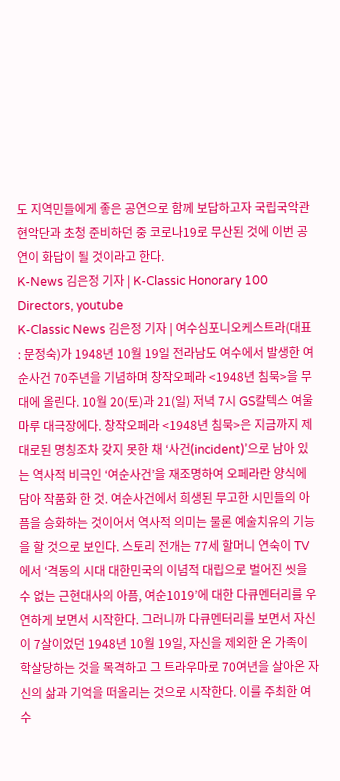도 지역민들에게 좋은 공연으로 함께 보답하고자 국립국악관현악단과 초청 준비하던 중 코로나19로 무산된 것에 이번 공연이 화답이 될 것이라고 한다.
K-News 김은정 기자 | K-Classic Honorary 100 Directors, youtube
K-Classic News 김은정 기자 | 여수심포니오케스트라(대표 : 문정숙)가 1948년 10월 19일 전라남도 여수에서 발생한 여순사건 70주년을 기념하며 창작오페라 <1948년 침묵>을 무대에 올린다. 10월 20(토)과 21(일) 저녁 7시 GS칼텍스 여울마루 대극장에다. 창작오페라 <1948년 침묵>은 지금까지 제대로된 명칭조차 갖지 못한 채 ‘사건(incident)’으로 남아 있는 역사적 비극인 ‘여순사건’을 재조명하여 오페라란 양식에 담아 작품화 한 것. 여순사건에서 희생된 무고한 시민들의 아픔을 승화하는 것이어서 역사적 의미는 물론 예술치유의 기능을 할 것으로 보인다. 스토리 전개는 77세 할머니 연숙이 TV에서 ‘격동의 시대 대한민국의 이념적 대립으로 벌어진 씻을 수 없는 근현대사의 아픔, 여순1019’에 대한 다큐멘터리를 우연하게 보면서 시작한다. 그러니까 다큐멘터리를 보면서 자신이 7살이었던 1948년 10월 19일, 자신을 제외한 온 가족이 학살당하는 것을 목격하고 그 트라우마로 70여년을 살아온 자신의 삶과 기억을 떠올리는 것으로 시작한다. 이를 주최한 여수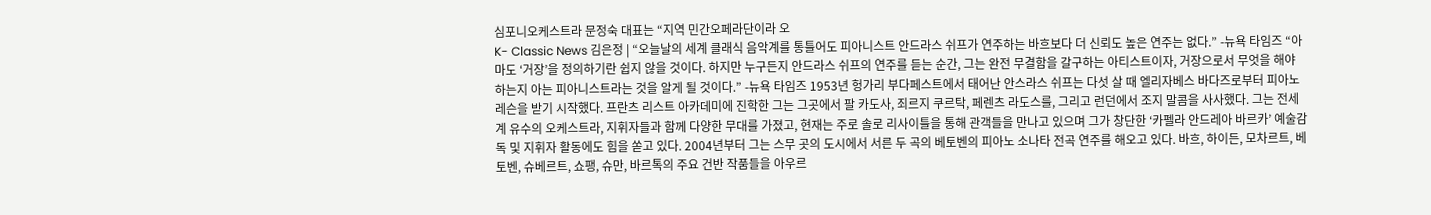심포니오케스트라 문정숙 대표는 “지역 민간오페라단이라 오
K- Classic News 김은정 | “오늘날의 세계 클래식 음악계를 통틀어도 피아니스트 안드라스 쉬프가 연주하는 바흐보다 더 신뢰도 높은 연주는 없다.” -뉴욕 타임즈 “아마도 ‘거장’을 정의하기란 쉽지 않을 것이다. 하지만 누구든지 안드라스 쉬프의 연주를 듣는 순간, 그는 완전 무결함을 갈구하는 아티스트이자, 거장으로서 무엇을 해야 하는지 아는 피아니스트라는 것을 알게 될 것이다.” -뉴욕 타임즈 1953년 헝가리 부다페스트에서 태어난 안스라스 쉬프는 다섯 살 때 엘리자베스 바다즈로부터 피아노 레슨을 받기 시작했다. 프란츠 리스트 아카데미에 진학한 그는 그곳에서 팔 카도사, 죄르지 쿠르탁, 페렌츠 라도스를, 그리고 런던에서 조지 말콤을 사사했다. 그는 전세계 유수의 오케스트라, 지휘자들과 함께 다양한 무대를 가졌고, 현재는 주로 솔로 리사이틀을 통해 관객들을 만나고 있으며 그가 창단한 ‘카펠라 안드레아 바르카’ 예술감독 및 지휘자 활동에도 힘을 쏟고 있다. 2004년부터 그는 스무 곳의 도시에서 서른 두 곡의 베토벤의 피아노 소나타 전곡 연주를 해오고 있다. 바흐, 하이든, 모차르트, 베토벤, 슈베르트, 쇼팽, 슈만, 바르톡의 주요 건반 작품들을 아우르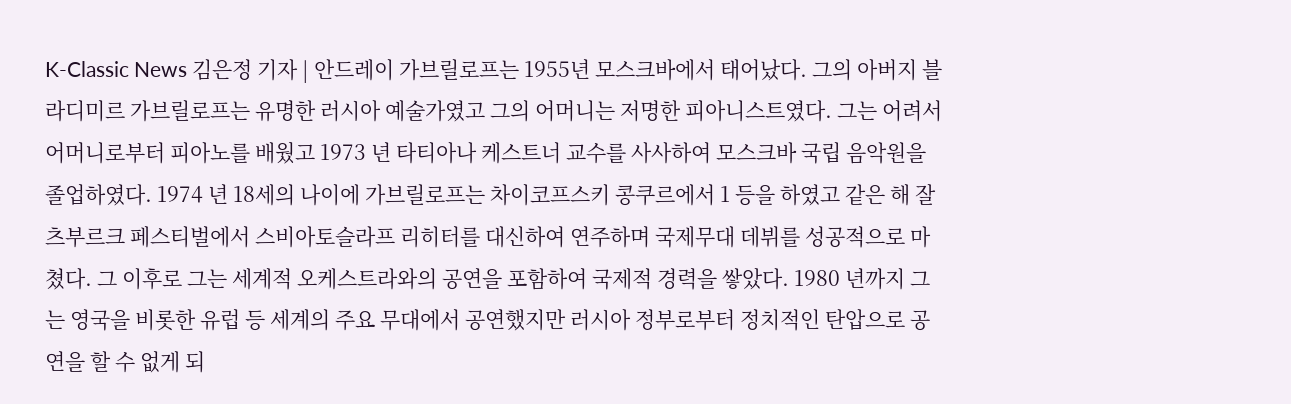K-Classic News 김은정 기자 | 안드레이 가브릴로프는 1955년 모스크바에서 태어났다. 그의 아버지 블라디미르 가브릴로프는 유명한 러시아 예술가였고 그의 어머니는 저명한 피아니스트였다. 그는 어려서 어머니로부터 피아노를 배웠고 1973 년 타티아나 케스트너 교수를 사사하여 모스크바 국립 음악원을 졸업하였다. 1974 년 18세의 나이에 가브릴로프는 차이코프스키 콩쿠르에서 1 등을 하였고 같은 해 잘츠부르크 페스티벌에서 스비아토슬라프 리히터를 대신하여 연주하며 국제무대 데뷔를 성공적으로 마쳤다. 그 이후로 그는 세계적 오케스트라와의 공연을 포함하여 국제적 경력을 쌓았다. 1980 년까지 그는 영국을 비롯한 유럽 등 세계의 주요 무대에서 공연했지만 러시아 정부로부터 정치적인 탄압으로 공연을 할 수 없게 되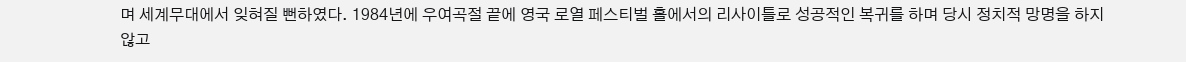며 세계무대에서 잊혀질 뻔하였다. 1984년에 우여곡절 끝에 영국 로열 페스티벌 홀에서의 리사이틀로 성공적인 복귀를 하며 당시 정치적 망명을 하지 않고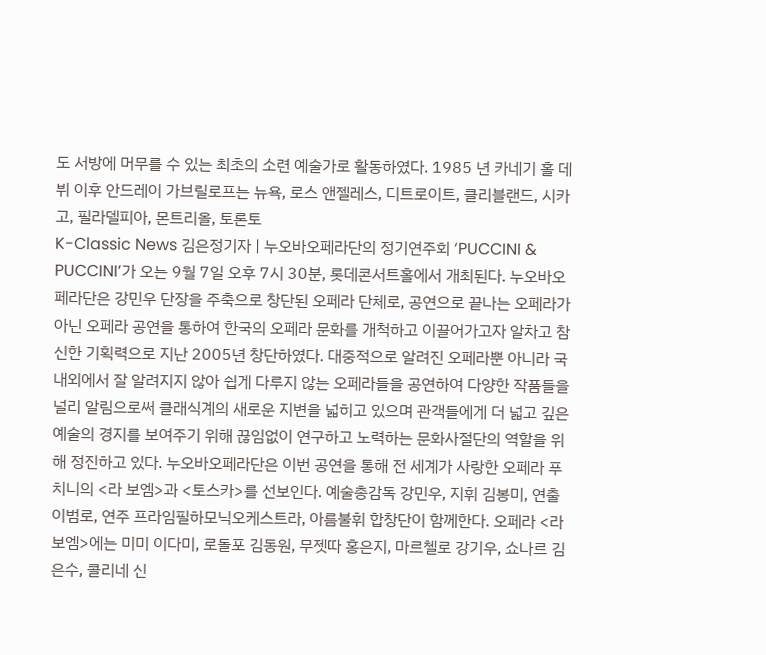도 서방에 머무를 수 있는 최초의 소련 예술가로 활동하였다. 1985 년 카네기 홀 데뷔 이후 안드레이 가브릴로프는 뉴욕, 로스 앤젤레스, 디트로이트, 클리블랜드, 시카고, 필라델피아, 몬트리올, 토론토
K-Classic News 김은정기자 | 누오바오페라단의 정기연주회 ‘PUCCINI & PUCCINI’가 오는 9월 7일 오후 7시 30분, 롯데콘서트홀에서 개최된다. 누오바오페라단은 강민우 단장을 주축으로 창단된 오페라 단체로, 공연으로 끝나는 오페라가 아닌 오페라 공연을 통하여 한국의 오페라 문화를 개척하고 이끌어가고자 알차고 참신한 기획력으로 지난 2005년 창단하였다. 대중적으로 알려진 오페라뿐 아니라 국내외에서 잘 알려지지 않아 쉽게 다루지 않는 오페라들을 공연하여 다양한 작품들을 널리 알림으로써 클래식계의 새로운 지변을 넓히고 있으며 관객들에게 더 넓고 깊은 예술의 경지를 보여주기 위해 끊임없이 연구하고 노력하는 문화사절단의 역할을 위해 정진하고 있다. 누오바오페라단은 이번 공연을 통해 전 세계가 사랑한 오페라 푸치니의 <라 보엠>과 <토스카>를 선보인다. 예술총감독 강민우, 지휘 김봉미, 연출 이범로, 연주 프라임필하모닉오케스트라, 아름불휘 합창단이 함께한다. 오페라 <라 보엠>에는 미미 이다미, 로돌포 김동원, 무젯따 홍은지, 마르첼로 강기우, 쇼나르 김은수, 콜리네 신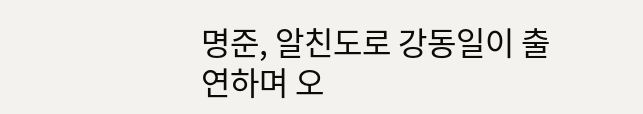명준, 알친도로 강동일이 출연하며 오